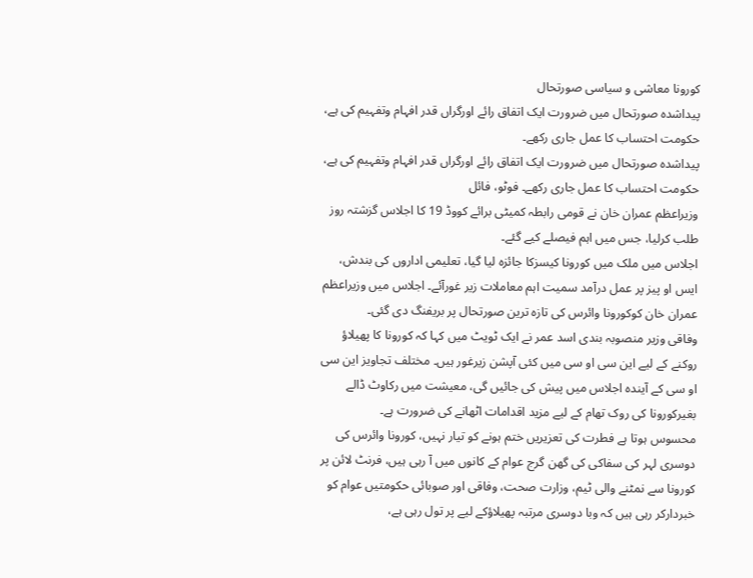کورونا معاشی و سیاسی صورتحال
پیداشدہ صورتحال میں ضرورت ایک اتفاق رائے اورگراں قدر افہام وتفہیم کی ہے، حکومت احتساب کا عمل جاری رکھے۔
پیداشدہ صورتحال میں ضرورت ایک اتفاق رائے اورگراں قدر افہام وتفہیم کی ہے، حکومت احتساب کا عمل جاری رکھے۔ فوٹو، فائل
وزیراعظم عمران خان نے قومی رابطہ کمیٹی برائے کووڈ 19 کا اجلاس گزشتہ روز طلب کرلیا، جس میں اہم فیصلے کیے گئے۔
اجلاس میں ملک میں کورونا کیسزکا جائزہ لیا گیا، تعلیمی اداروں کی بندش، ایس او پیز پر عمل درآمد سمیت اہم معاملات زیر غورآئے۔ اجلاس میں وزیراعظم عمران خان کوکورونا وائرس کی تازہ ترین صورتحال پر بریفنگ دی گئی۔
وفاقی وزیر منصوبہ بندی اسد عمر نے ایک ٹویٹ میں کہا کہ کورونا کا پھیلاؤ روکنے کے لیے این سی او سی میں کئی آپشن زیرغور ہیں۔ مختلف تجاویز این سی او سی کے آیندہ اجلاس میں پیش کی جائیں گی، معیشت میں رکاوٹ ڈالے بغیرکورونا کی روک تھام کے لیے مزید اقدامات اٹھانے کی ضرورت ہے۔
محسوس ہوتا ہے فطرت کی تعزیریں ختم ہونے کو تیار نہیں، کورونا وائرس کی دوسری لہر کی سفاکی کی گھن گرج عوام کے کانوں میں آ رہی ہیں، فرنٹ لائن پر کورونا سے نمٹنے والی ٹیم، وزارت صحت، وفاقی اور صوبائی حکومتیں عوام کو خبردارکر رہی ہیں کہ وبا دوسری مرتبہ پھیلاؤکے لیے پر تول رہی ہے،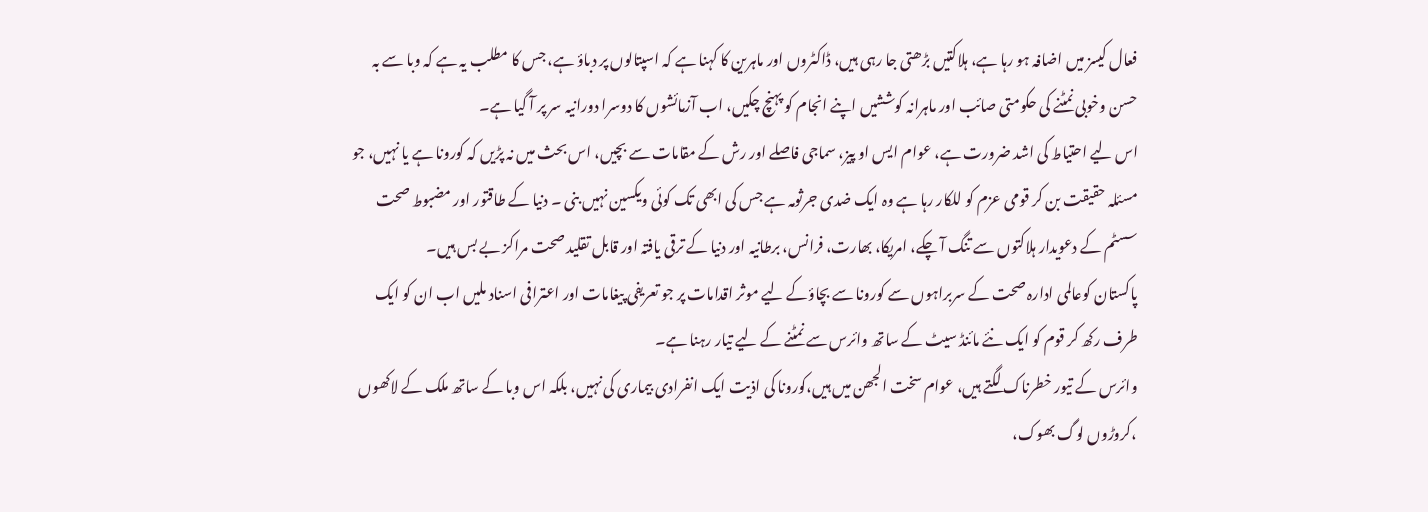فعال کیسز میں اضافہ ہو رہا ہے، ہلاکتیں بڑھتی جا رہی ہیں، ڈاکٹروں اور ماہرین کا کہنا ہے کہ اسپتالوں پر دباؤ ہے، جس کا مطلب یہ ہے کہ وبا سے بہ حسن وخوبی نمٹنے کی حکومتی صائب اور ماہرانہ کوششیں اپنے انجام کو پہنچ چکیں، اب آزمائشوں کا دوسرا دورانیہ سر پر آ گیا ہے۔
اس لیے احتیاط کی اشد ضرورت ہے، عوام ایس او پیز، سماجی فاصلے اور رش کے مقامات سے بچیں، اس بحث میں نہ پڑیں کہ کورونا ہے یا نہیں، جو مسئلہ حقیقت بن کر قومی عزم کو للکار رہا ہے وہ ایک ضدی جرثومہ ہے جس کی ابھی تک کوئی ویکسین نہیں بنی ۔ دنیا کے طاقتور اور مضبوط صحت سسٹم کے دعویدار ہلاکتوں سے تنگ آ چکے، امریکا، بھارت، فرانس، برطانیہ اور دنیا کے ترقی یافتہ اور قابل تقلید صحت مراکز بے بس ہیں۔
پاکستان کوعالمی ادارہ صحت کے سربراہوں سے کورونا سے بچاؤکے لیے موثر اقدامات پر جو تعریفی پیغامات اور اعترافی اسناد ملیں اب ان کو ایک طرف رکھ کر قوم کو ایک نئے مائنڈ سیٹ کے ساتھ وائرس سے نمٹنے کے لیے تیار رہنا ہے۔
وائرس کے تیور خطرناک لگتے ہیں، عوام سخت الجھن میں ہیں،کورونا کی اذیت ایک انفرادی بیماری کی نہیں، بلکہ اس وبا کے ساتھ ملک کے لاکھوں ،کروڑوں لوگ بھوک،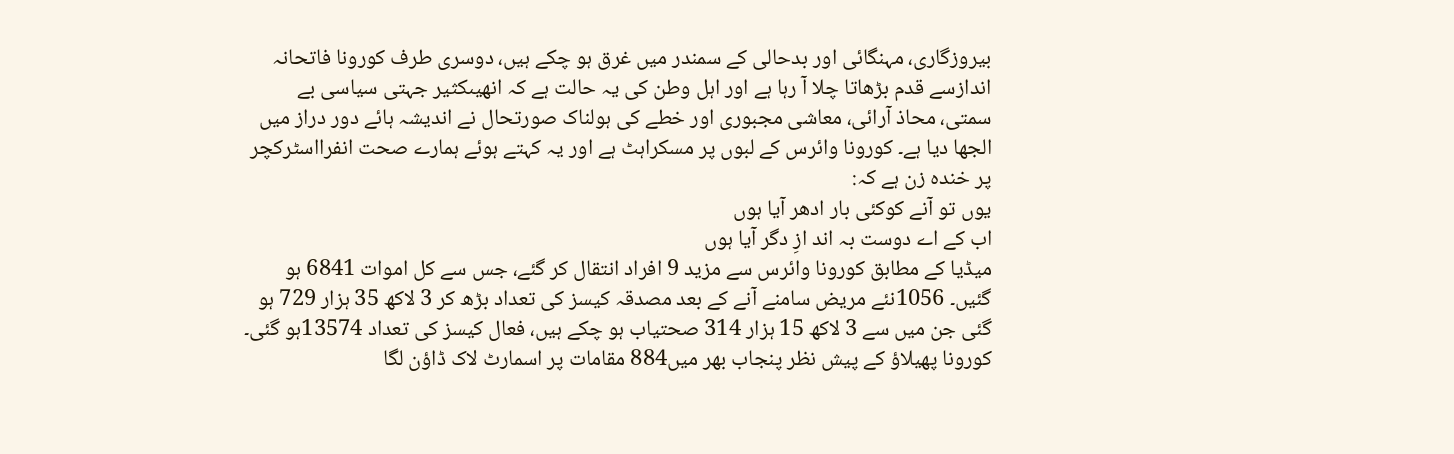بیروزگاری، مہنگائی اور بدحالی کے سمندر میں غرق ہو چکے ہیں، دوسری طرف کورونا فاتحانہ اندازسے قدم بڑھاتا چلا آ رہا ہے اور اہل وطن کی یہ حالت ہے کہ انھیںکثیر جہتی سیاسی بے سمتی، محاذ آرائی، معاشی مجبوری اور خطے کی ہولناک صورتحال نے اندیشہ ہائے دور دراز میں الجھا دیا ہے۔ کورونا وائرس کے لبوں پر مسکراہٹ ہے اور یہ کہتے ہوئے ہمارے صحت انفرااسٹرکچر پر خندہ زن ہے کہ:
یوں تو آنے کوکئی بار ادھر آیا ہوں
اب کے اے دوست بہ اند ازِ دگر آیا ہوں
میڈیا کے مطابق کورونا وائرس سے مزید 9 افراد انتقال کر گئے، جس سے کل اموات 6841 ہو گئیں۔ 1056نئے مریض سامنے آنے کے بعد مصدقہ کیسز کی تعداد بڑھ کر 3 لاکھ 35 ہزار 729 ہو گئی جن میں سے 3 لاکھ 15 ہزار 314 صحتیاب ہو چکے ہیں، فعال کیسز کی تعداد 13574ہو گئی۔ کورونا پھیلاؤ کے پیش نظر پنجاب بھر میں884 مقامات پر اسمارٹ لاک ڈاؤن لگا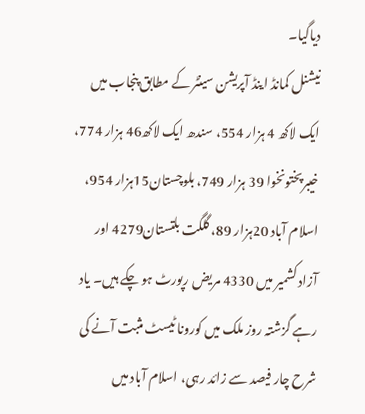دیاگیا۔
نیشنل کمانڈ اینڈ آپریشن سینٹر کے مطابق پنجاب میں ایک لاکھ 4 ہزار 554، سندھ ایک لاکھ46 ہزار 774، خیبرپختونخوا 39 ہزار 749، بلوچستان15ہزار 954، اسلام آباد 20ہزار 89، گلگت بلتستان4279 اور آزاد کشمیر میں 4330 مریض رپورٹ ہو چکے ہیں۔ یاد رہے گزشتہ روز ملک میں کورونا ٹیسٹ مثبت آنے کی شرح چار فیصد سے زائد رہی، اسلام آباد میں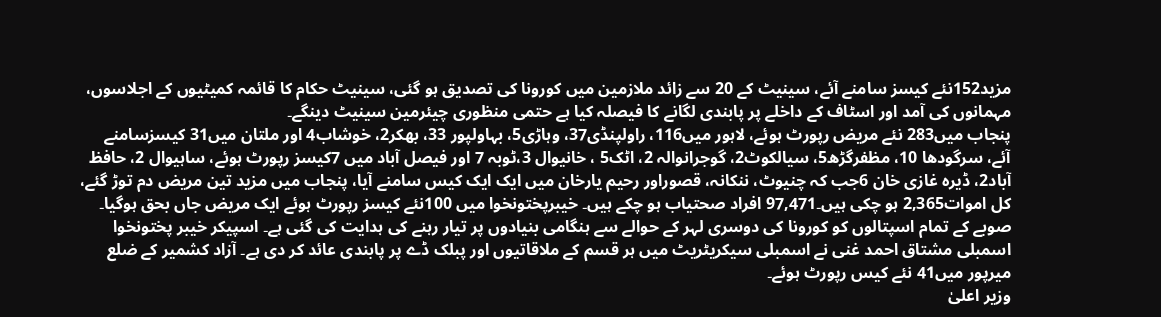مزید152نئے کیسز سامنے آئے، سینیٹ کے 20 سے زائد ملازمین میں کورونا کی تصدیق ہو گئی، سینیٹ حکام کا قائمہ کمیٹیوں کے اجلاسوں، مہمانوں کی آمد اور اسٹاف کے داخلے پر پابندی لگانے کا فیصلہ کیا ہے حتمی منظوری چیئرمین سینیٹ دینگے۔
پنجاب میں283 نئے مریض رپورٹ ہوئے، لاہور میں116، راولپنڈی37، وہاڑی5، بہاولپور 33، بھکر2، خوشاب4 اور ملتان میں31 کیسزسامنے آئے، سرگودھا 10، مظفرگڑھ5، سیالکوٹ2، گوجرانوالہ 2، اٹک5 ، خانیوال 3،ٹوبہ 7 اور فیصل آباد میں 7کیسز رپورٹ ہوئے، ساہیوال 2، حافظ آباد2، ڈیرہ غازی خان 6جب کہ چنیوٹ، ننکانہ، قصوراور رحیم یارخان میں ایک ایک کیس سامنے آیا، پنجاب میں مزید تین مریض دم توڑ گئے، کل اموات2,365 ہو چکی ہیں۔97,471 افراد صحتیاب ہو چکے ہیں۔ خیبرپختونخوا میں 100نئے کیسز رپورٹ ہوئے ایک مریض جاں بحق ہوگیا۔
صوبے کے تمام اسپتالوں کو کورونا کی دوسری لہر کے حوالے سے ہنگامی بنیادوں پر تیار رہنے کی ہدایت کی گئی ہے۔ اسپیکر خیبر پختونخوا اسمبلی مشتاق احمد غنی نے اسمبلی سیکریٹریٹ میں ہر قسم کے ملاقاتیوں اور پبلک ڈے پر پابندی عائد کر دی ہے۔ آزاد کشمیر کے ضلع میرپور میں41 نئے کیس رپورٹ ہوئے۔
وزیر اعلیٰ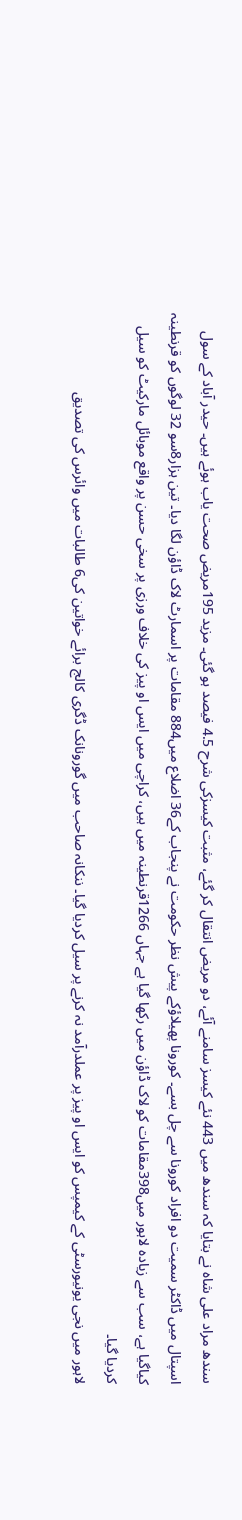سندھ مراد علی شاہ نے بتایا کہ سندھ میں 443 نئے کیسز سامنے آئے، دو مریض انتقال کر گئے، مثبت کیسزکی شرح 4.5 فیصد ہو گئی۔ مزید 195مریض صحت یاب ہوئے ہیں۔ حیدر آباد کے سول اسپتال میں ڈاکٹر سمیت دو افراد کورونا سے چل بسے۔ کورونا پھیلاؤکے پیش نظر حکومت نے پنجاب کے36 اضلاع میں884 مقامات پر اسمارٹ لاک ڈاؤن لگا دیا۔ تین ہزار8سو 32 لوگوں کو قرنطینہ کیاگیا ہے، سب سے زیادہ لاہور میں398مقامات کو لاک ڈاؤن میں رکھا گیا ہے جہاں 1266قرنطینہ میں ہیں، کراچی میں ایس او پیز کی خلاف ورزی پر سخی حسن پر واقع موبائل مارکیٹ کو سیل کردیا گیا۔
لاہور میں نجی یونیورسٹی کے کیمپس کو ایس او پیز پر عملدرآمد نہ کرنے پر سیل کردیا گیا۔ ننکانہ صاحب میں گورونانک ڈگری کالج برائے خواتین کی6 طالبات میں وائرس کی تصدیق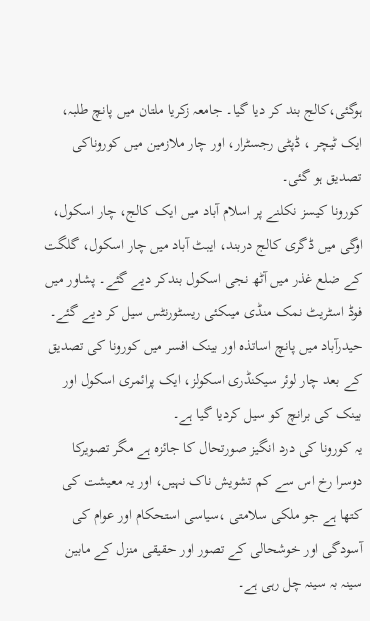ہوگئی،کالج بند کر دیا گیا۔ جامعہ زکریا ملتان میں پانچ طلبہ، ایک ٹیچر ، ڈپٹی رجسٹرار، اور چار ملازمین میں کوروناکی تصدیق ہو گئی۔
کورونا کیسز نکلنے پر اسلام آباد میں ایک کالج، چار اسکول، اوگی میں ڈگری کالج دربند، ایبٹ آباد میں چار اسکول، گلگت کے ضلع غذر میں آٹھ نجی اسکول بندکر دیے گئے۔ پشاور میں فوڈ اسٹریٹ نمک منڈی میںکئی ریسٹورنٹس سیل کر دیے گئے۔ حیدرآباد میں پانچ اساتذہ اور بینک افسر میں کورونا کی تصدیق کے بعد چار لوئر سیکنڈری اسکولز، ایک پرائمری اسکول اور بینک کی برانچ کو سیل کردیا گیا ہے۔
یہ کورونا کی درد انگیز صورتحال کا جائزہ ہے مگر تصویرکا دوسرا رخ اس سے کم تشویش ناک نہیں، اور یہ معیشت کی کتھا ہے جو ملکی سلامتی ،سیاسی استحکام اور عوام کی آسودگی اور خوشحالی کے تصور اور حقیقی منزل کے مابین سینہ بہ سینہ چل رہی ہے۔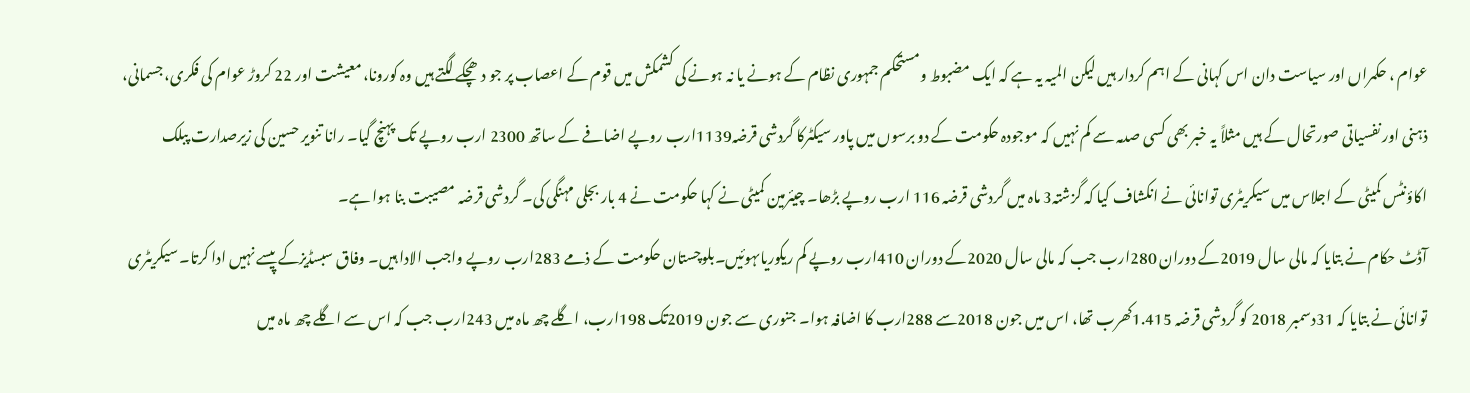عوام ، حکمراں اور سیاست دان اس کہانی کے اہم کردار ہیں لیکن المیہ یہ ہے کہ ایک مضبوط ومستحکم جمہوری نظام کے ہونے یا نہ ہونے کی کشمکش میں قوم کے اعصاب پر جو دھچکے لگتے ہیں وہ کورونا، معیشت اور 22 کروڑ عوام کی فکری، جسمانی، ذہنی اور نفسیاتی صورتحال کے ہیں مثلاً یہ خبر بھی کسی صدمہ سے کم نہیں کہ موجودہ حکومت کے دو برسوں میں پاور سیکٹرکا گردشی قرضہ1139ارب روپے اضافے کے ساتھ 2300 ارب روپے تک پہنچ گیا۔ رانا تنویر حسین کی زیرصدارت پبلک اکاؤنٹس کمیٹی کے اجلاس میں سیکریٹری توانائی نے انکشاف کیا کہ گزشتہ3 ماہ میں گردشی قرضہ 116 ارب روپے بڑھا۔ چیئرمین کمیٹی نے کہا حکومت نے 4 بار بجلی مہنگی کی۔ گردشی قرضہ مصیبت بنا ہوا ہے۔
آڈٹ حکام نے بتایا کہ مالی سال 2019کے دوران 280ارب جب کہ مالی سال 2020کے دوران 410ارب روپے کم ریکوریاںہوئیں۔بلوچستان حکومت کے ذمے 283ارب روپے واجب الادا ہیں۔ وفاق سبسڈیزکے پیسے نہیں ادا کرتا۔ سیکریٹری توانائی نے بتایا کہ 31دسمبر 2018 کو گردشی قرضہ 1.415کھرب تھا، اس میں جون 2018سے 288ارب کا اضافہ ہوا۔ جنوری سے جون 2019تک 198ارب، اگلے چھ ماہ میں 243ارب جب کہ اس سے اگلے چھ ماہ میں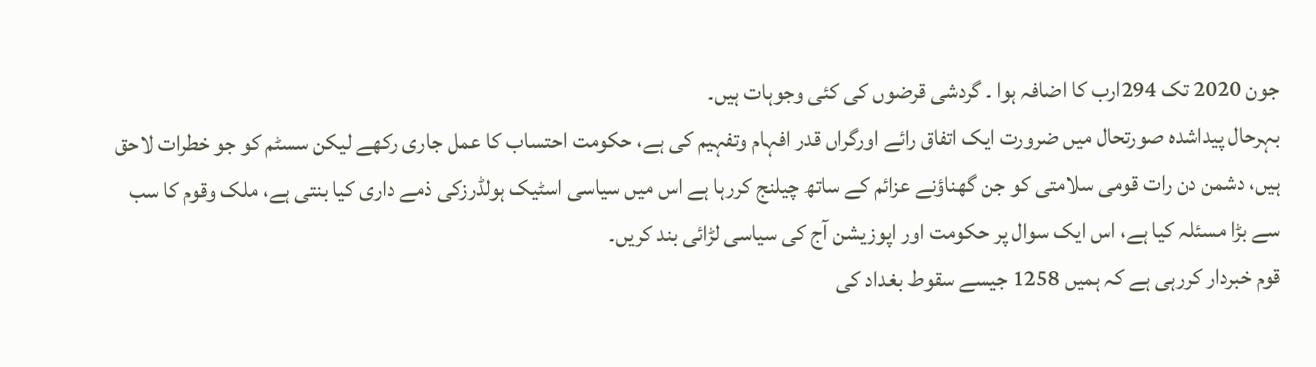جون 2020 تک 294ارب کا اضافہ ہوا ۔ گردشی قرضوں کی کئی وجوہات ہیں۔
بہرحال پیداشدہ صورتحال میں ضرورت ایک اتفاق رائے اورگراں قدر افہام وتفہیم کی ہے، حکومت احتساب کا عمل جاری رکھے لیکن سسٹم کو جو خطرات لاحق ہیں، دشمن دن رات قومی سلامتی کو جن گھناؤنے عزائم کے ساتھ چیلنج کررہا ہے اس میں سیاسی اسٹیک ہولڈرزکی ذمے داری کیا بنتی ہے، ملک وقوم کا سب سے بڑا مسئلہ کیا ہے، اس ایک سوال پر حکومت اور اپوزیشن آج کی سیاسی لڑائی بند کریں۔
قوم خبردار کررہی ہے کہ ہمیں 1258 جیسے سقوط بغداد کی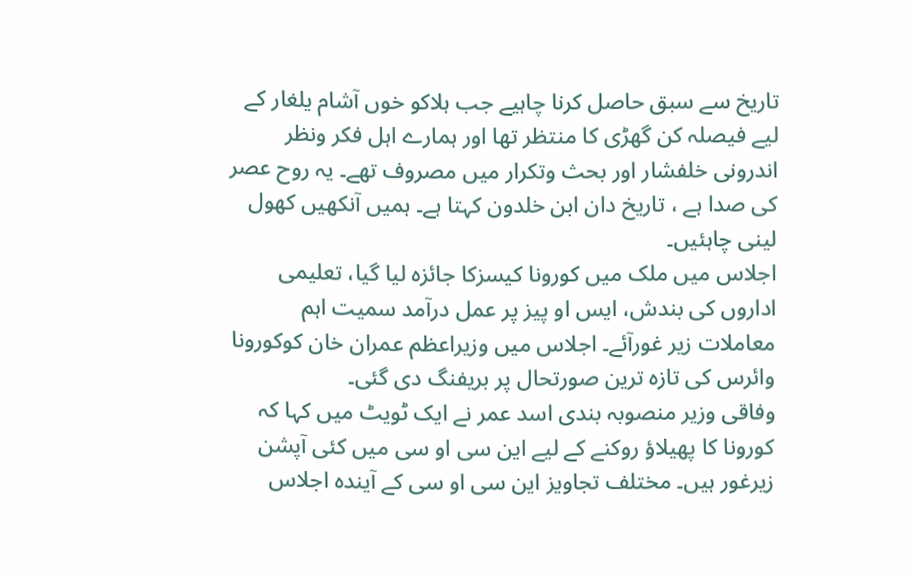تاریخ سے سبق حاصل کرنا چاہیے جب ہلاکو خوں آشام یلغار کے لیے فیصلہ کن گھڑی کا منتظر تھا اور ہمارے اہل فکر ونظر اندرونی خلفشار اور بحث وتکرار میں مصروف تھے۔ یہ روح عصر کی صدا ہے ، تاریخ دان ابن خلدون کہتا ہے۔ ہمیں آنکھیں کھول لینی چاہئیں۔
اجلاس میں ملک میں کورونا کیسزکا جائزہ لیا گیا، تعلیمی اداروں کی بندش، ایس او پیز پر عمل درآمد سمیت اہم معاملات زیر غورآئے۔ اجلاس میں وزیراعظم عمران خان کوکورونا وائرس کی تازہ ترین صورتحال پر بریفنگ دی گئی۔
وفاقی وزیر منصوبہ بندی اسد عمر نے ایک ٹویٹ میں کہا کہ کورونا کا پھیلاؤ روکنے کے لیے این سی او سی میں کئی آپشن زیرغور ہیں۔ مختلف تجاویز این سی او سی کے آیندہ اجلاس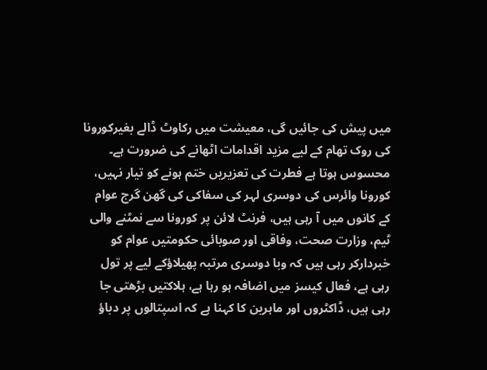میں پیش کی جائیں گی، معیشت میں رکاوٹ ڈالے بغیرکورونا کی روک تھام کے لیے مزید اقدامات اٹھانے کی ضرورت ہے۔
محسوس ہوتا ہے فطرت کی تعزیریں ختم ہونے کو تیار نہیں، کورونا وائرس کی دوسری لہر کی سفاکی کی گھن گرج عوام کے کانوں میں آ رہی ہیں، فرنٹ لائن پر کورونا سے نمٹنے والی ٹیم، وزارت صحت، وفاقی اور صوبائی حکومتیں عوام کو خبردارکر رہی ہیں کہ وبا دوسری مرتبہ پھیلاؤکے لیے پر تول رہی ہے، فعال کیسز میں اضافہ ہو رہا ہے، ہلاکتیں بڑھتی جا رہی ہیں، ڈاکٹروں اور ماہرین کا کہنا ہے کہ اسپتالوں پر دباؤ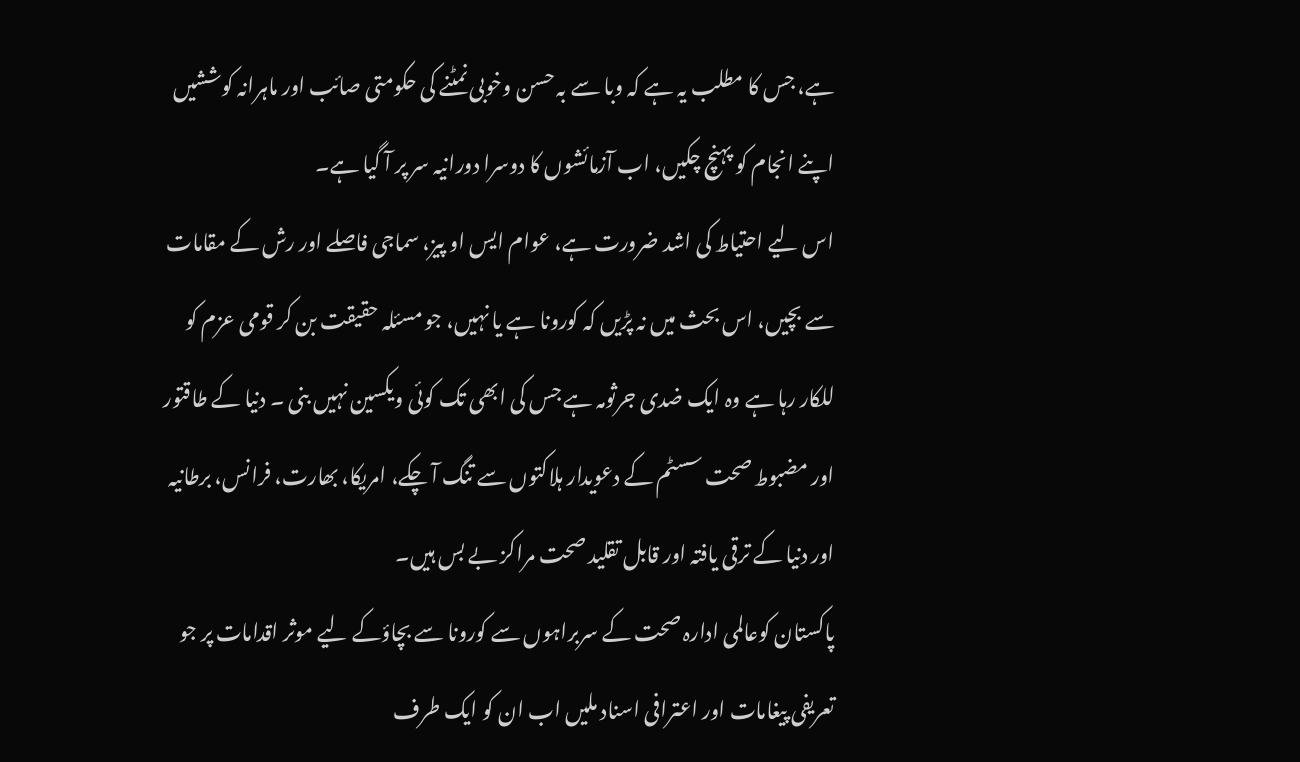ہے، جس کا مطلب یہ ہے کہ وبا سے بہ حسن وخوبی نمٹنے کی حکومتی صائب اور ماہرانہ کوششیں اپنے انجام کو پہنچ چکیں، اب آزمائشوں کا دوسرا دورانیہ سر پر آ گیا ہے۔
اس لیے احتیاط کی اشد ضرورت ہے، عوام ایس او پیز، سماجی فاصلے اور رش کے مقامات سے بچیں، اس بحث میں نہ پڑیں کہ کورونا ہے یا نہیں، جو مسئلہ حقیقت بن کر قومی عزم کو للکار رہا ہے وہ ایک ضدی جرثومہ ہے جس کی ابھی تک کوئی ویکسین نہیں بنی ۔ دنیا کے طاقتور اور مضبوط صحت سسٹم کے دعویدار ہلاکتوں سے تنگ آ چکے، امریکا، بھارت، فرانس، برطانیہ اور دنیا کے ترقی یافتہ اور قابل تقلید صحت مراکز بے بس ہیں۔
پاکستان کوعالمی ادارہ صحت کے سربراہوں سے کورونا سے بچاؤکے لیے موثر اقدامات پر جو تعریفی پیغامات اور اعترافی اسناد ملیں اب ان کو ایک طرف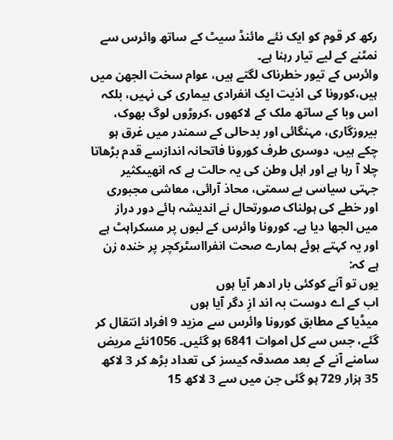رکھ کر قوم کو ایک نئے مائنڈ سیٹ کے ساتھ وائرس سے نمٹنے کے لیے تیار رہنا ہے۔
وائرس کے تیور خطرناک لگتے ہیں، عوام سخت الجھن میں ہیں،کورونا کی اذیت ایک انفرادی بیماری کی نہیں، بلکہ اس وبا کے ساتھ ملک کے لاکھوں ،کروڑوں لوگ بھوک، بیروزگاری، مہنگائی اور بدحالی کے سمندر میں غرق ہو چکے ہیں، دوسری طرف کورونا فاتحانہ اندازسے قدم بڑھاتا چلا آ رہا ہے اور اہل وطن کی یہ حالت ہے کہ انھیںکثیر جہتی سیاسی بے سمتی، محاذ آرائی، معاشی مجبوری اور خطے کی ہولناک صورتحال نے اندیشہ ہائے دور دراز میں الجھا دیا ہے۔ کورونا وائرس کے لبوں پر مسکراہٹ ہے اور یہ کہتے ہوئے ہمارے صحت انفرااسٹرکچر پر خندہ زن ہے کہ:
یوں تو آنے کوکئی بار ادھر آیا ہوں
اب کے اے دوست بہ اند ازِ دگر آیا ہوں
میڈیا کے مطابق کورونا وائرس سے مزید 9 افراد انتقال کر گئے، جس سے کل اموات 6841 ہو گئیں۔ 1056نئے مریض سامنے آنے کے بعد مصدقہ کیسز کی تعداد بڑھ کر 3 لاکھ 35 ہزار 729 ہو گئی جن میں سے 3 لاکھ 15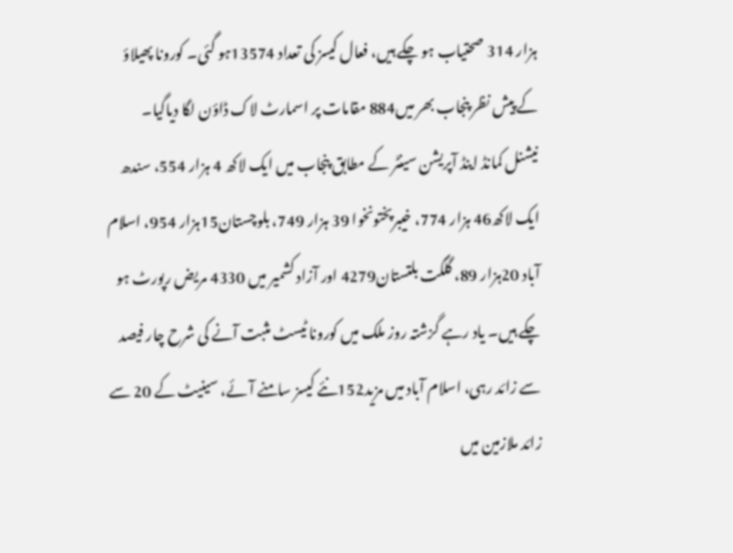ہزار 314 صحتیاب ہو چکے ہیں، فعال کیسز کی تعداد 13574ہو گئی۔ کورونا پھیلاؤ کے پیش نظر پنجاب بھر میں884 مقامات پر اسمارٹ لاک ڈاؤن لگا دیاگیا۔
نیشنل کمانڈ اینڈ آپریشن سینٹر کے مطابق پنجاب میں ایک لاکھ 4 ہزار 554، سندھ ایک لاکھ46 ہزار 774، خیبرپختونخوا 39 ہزار 749، بلوچستان15ہزار 954، اسلام آباد 20ہزار 89، گلگت بلتستان4279 اور آزاد کشمیر میں 4330 مریض رپورٹ ہو چکے ہیں۔ یاد رہے گزشتہ روز ملک میں کورونا ٹیسٹ مثبت آنے کی شرح چار فیصد سے زائد رہی، اسلام آباد میں مزید152نئے کیسز سامنے آئے، سینیٹ کے 20 سے زائد ملازمین میں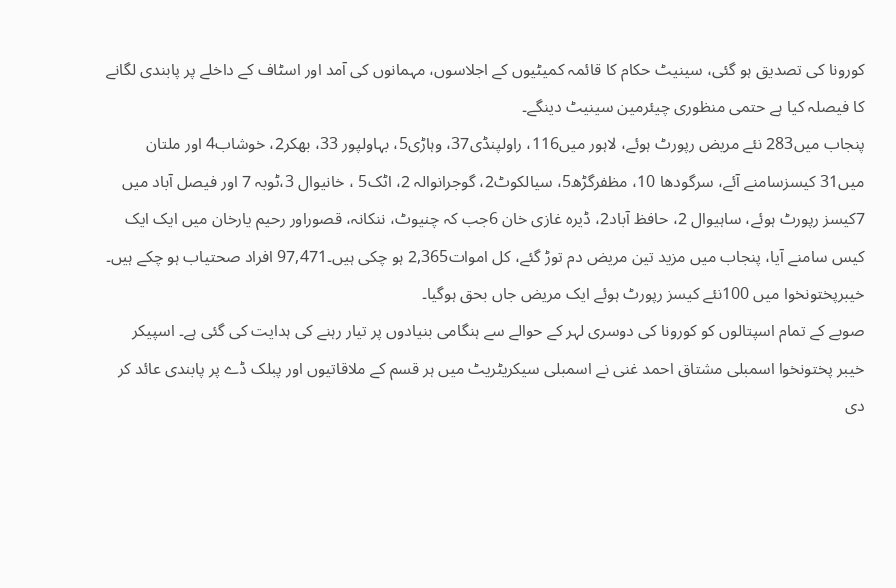کورونا کی تصدیق ہو گئی، سینیٹ حکام کا قائمہ کمیٹیوں کے اجلاسوں، مہمانوں کی آمد اور اسٹاف کے داخلے پر پابندی لگانے کا فیصلہ کیا ہے حتمی منظوری چیئرمین سینیٹ دینگے۔
پنجاب میں283 نئے مریض رپورٹ ہوئے، لاہور میں116، راولپنڈی37، وہاڑی5، بہاولپور 33، بھکر2، خوشاب4 اور ملتان میں31 کیسزسامنے آئے، سرگودھا 10، مظفرگڑھ5، سیالکوٹ2، گوجرانوالہ 2، اٹک5 ، خانیوال 3،ٹوبہ 7 اور فیصل آباد میں 7کیسز رپورٹ ہوئے، ساہیوال 2، حافظ آباد2، ڈیرہ غازی خان 6جب کہ چنیوٹ، ننکانہ، قصوراور رحیم یارخان میں ایک ایک کیس سامنے آیا، پنجاب میں مزید تین مریض دم توڑ گئے، کل اموات2,365 ہو چکی ہیں۔97,471 افراد صحتیاب ہو چکے ہیں۔ خیبرپختونخوا میں 100نئے کیسز رپورٹ ہوئے ایک مریض جاں بحق ہوگیا۔
صوبے کے تمام اسپتالوں کو کورونا کی دوسری لہر کے حوالے سے ہنگامی بنیادوں پر تیار رہنے کی ہدایت کی گئی ہے۔ اسپیکر خیبر پختونخوا اسمبلی مشتاق احمد غنی نے اسمبلی سیکریٹریٹ میں ہر قسم کے ملاقاتیوں اور پبلک ڈے پر پابندی عائد کر دی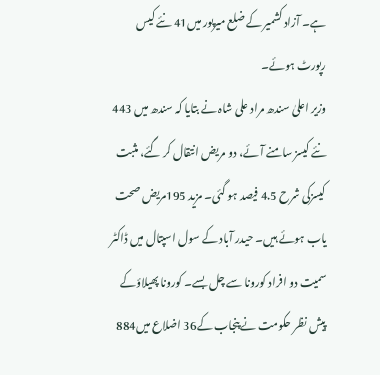ہے۔ آزاد کشمیر کے ضلع میرپور میں41 نئے کیس رپورٹ ہوئے۔
وزیر اعلیٰ سندھ مراد علی شاہ نے بتایا کہ سندھ میں 443 نئے کیسز سامنے آئے، دو مریض انتقال کر گئے، مثبت کیسزکی شرح 4.5 فیصد ہو گئی۔ مزید 195مریض صحت یاب ہوئے ہیں۔ حیدر آباد کے سول اسپتال میں ڈاکٹر سمیت دو افراد کورونا سے چل بسے۔ کورونا پھیلاؤکے پیش نظر حکومت نے پنجاب کے36 اضلاع میں884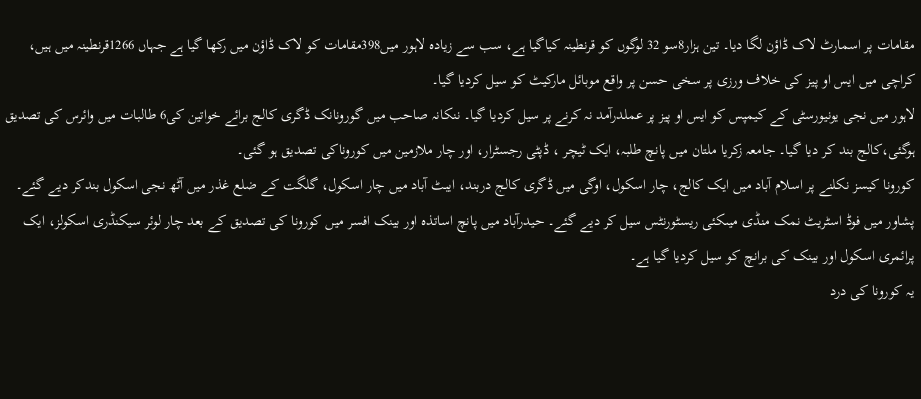مقامات پر اسمارٹ لاک ڈاؤن لگا دیا۔ تین ہزار8سو 32 لوگوں کو قرنطینہ کیاگیا ہے، سب سے زیادہ لاہور میں398مقامات کو لاک ڈاؤن میں رکھا گیا ہے جہاں 1266قرنطینہ میں ہیں، کراچی میں ایس او پیز کی خلاف ورزی پر سخی حسن پر واقع موبائل مارکیٹ کو سیل کردیا گیا۔
لاہور میں نجی یونیورسٹی کے کیمپس کو ایس او پیز پر عملدرآمد نہ کرنے پر سیل کردیا گیا۔ ننکانہ صاحب میں گورونانک ڈگری کالج برائے خواتین کی6 طالبات میں وائرس کی تصدیق ہوگئی،کالج بند کر دیا گیا۔ جامعہ زکریا ملتان میں پانچ طلبہ، ایک ٹیچر ، ڈپٹی رجسٹرار، اور چار ملازمین میں کوروناکی تصدیق ہو گئی۔
کورونا کیسز نکلنے پر اسلام آباد میں ایک کالج، چار اسکول، اوگی میں ڈگری کالج دربند، ایبٹ آباد میں چار اسکول، گلگت کے ضلع غذر میں آٹھ نجی اسکول بندکر دیے گئے۔ پشاور میں فوڈ اسٹریٹ نمک منڈی میںکئی ریسٹورنٹس سیل کر دیے گئے۔ حیدرآباد میں پانچ اساتذہ اور بینک افسر میں کورونا کی تصدیق کے بعد چار لوئر سیکنڈری اسکولز، ایک پرائمری اسکول اور بینک کی برانچ کو سیل کردیا گیا ہے۔
یہ کورونا کی درد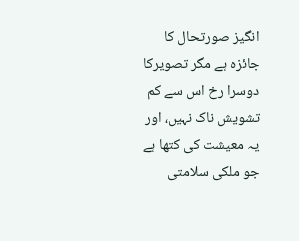انگیز صورتحال کا جائزہ ہے مگر تصویرکا دوسرا رخ اس سے کم تشویش ناک نہیں، اور یہ معیشت کی کتھا ہے جو ملکی سلامتی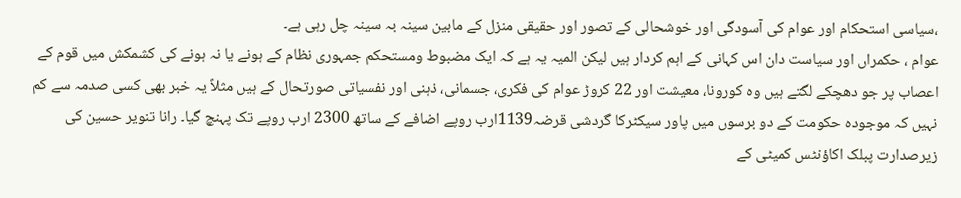،سیاسی استحکام اور عوام کی آسودگی اور خوشحالی کے تصور اور حقیقی منزل کے مابین سینہ بہ سینہ چل رہی ہے۔
عوام ، حکمراں اور سیاست دان اس کہانی کے اہم کردار ہیں لیکن المیہ یہ ہے کہ ایک مضبوط ومستحکم جمہوری نظام کے ہونے یا نہ ہونے کی کشمکش میں قوم کے اعصاب پر جو دھچکے لگتے ہیں وہ کورونا، معیشت اور 22 کروڑ عوام کی فکری، جسمانی، ذہنی اور نفسیاتی صورتحال کے ہیں مثلاً یہ خبر بھی کسی صدمہ سے کم نہیں کہ موجودہ حکومت کے دو برسوں میں پاور سیکٹرکا گردشی قرضہ1139ارب روپے اضافے کے ساتھ 2300 ارب روپے تک پہنچ گیا۔ رانا تنویر حسین کی زیرصدارت پبلک اکاؤنٹس کمیٹی کے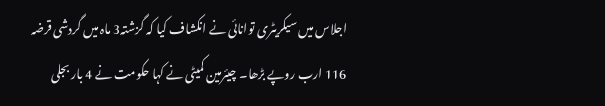اجلاس میں سیکریٹری توانائی نے انکشاف کیا کہ گزشتہ3 ماہ میں گردشی قرضہ 116 ارب روپے بڑھا۔ چیئرمین کمیٹی نے کہا حکومت نے 4 بار بجلی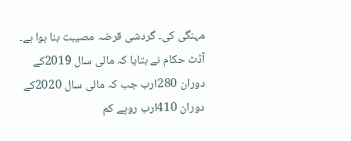مہنگی کی۔ گردشی قرضہ مصیبت بنا ہوا ہے۔
آڈٹ حکام نے بتایا کہ مالی سال 2019کے دوران 280ارب جب کہ مالی سال 2020کے دوران 410ارب روپے کم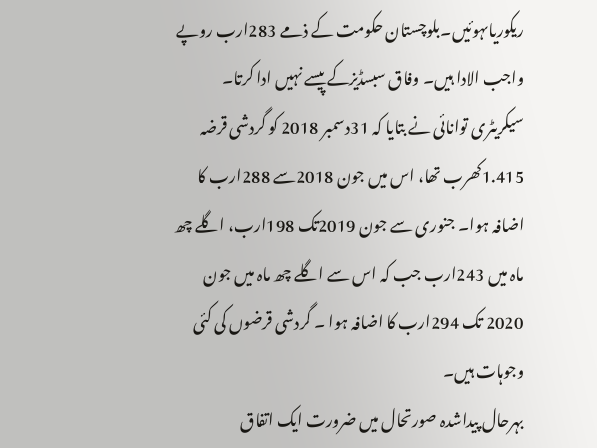ریکوریاںہوئیں۔بلوچستان حکومت کے ذمے 283ارب روپے واجب الادا ہیں۔ وفاق سبسڈیزکے پیسے نہیں ادا کرتا۔ سیکریٹری توانائی نے بتایا کہ 31دسمبر 2018 کو گردشی قرضہ 1.415کھرب تھا، اس میں جون 2018سے 288ارب کا اضافہ ہوا۔ جنوری سے جون 2019تک 198ارب، اگلے چھ ماہ میں 243ارب جب کہ اس سے اگلے چھ ماہ میں جون 2020 تک 294ارب کا اضافہ ہوا ۔ گردشی قرضوں کی کئی وجوہات ہیں۔
بہرحال پیداشدہ صورتحال میں ضرورت ایک اتفاق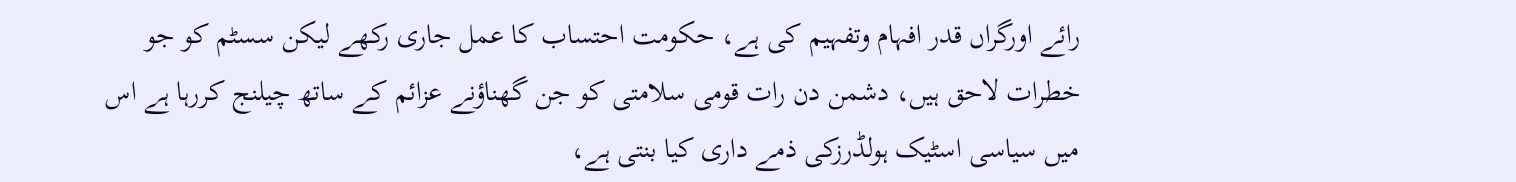رائے اورگراں قدر افہام وتفہیم کی ہے، حکومت احتساب کا عمل جاری رکھے لیکن سسٹم کو جو خطرات لاحق ہیں، دشمن دن رات قومی سلامتی کو جن گھناؤنے عزائم کے ساتھ چیلنج کررہا ہے اس میں سیاسی اسٹیک ہولڈرزکی ذمے داری کیا بنتی ہے،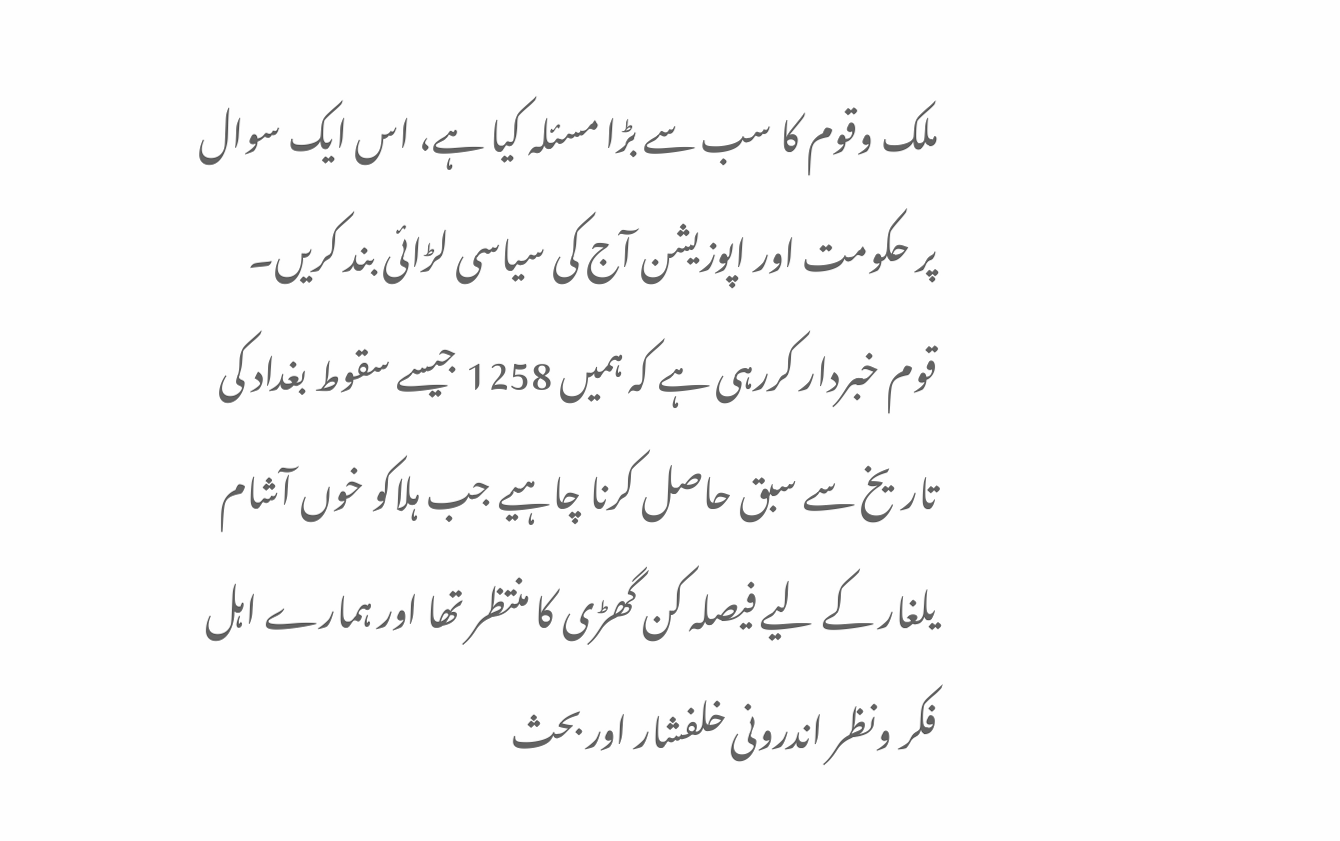ملک وقوم کا سب سے بڑا مسئلہ کیا ہے، اس ایک سوال پر حکومت اور اپوزیشن آج کی سیاسی لڑائی بند کریں۔
قوم خبردار کررہی ہے کہ ہمیں 1258 جیسے سقوط بغداد کی تاریخ سے سبق حاصل کرنا چاہیے جب ہلاکو خوں آشام یلغار کے لیے فیصلہ کن گھڑی کا منتظر تھا اور ہمارے اہل فکر ونظر اندرونی خلفشار اور بحث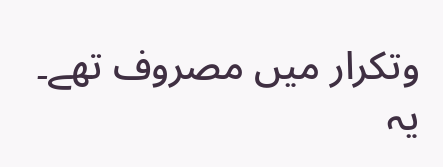وتکرار میں مصروف تھے۔ یہ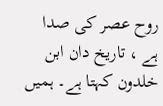روح عصر کی صدا ہے ، تاریخ دان ابن خلدون کہتا ہے۔ ہمیں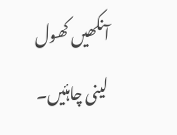آنکھیں کھول لینی چاہئیں۔